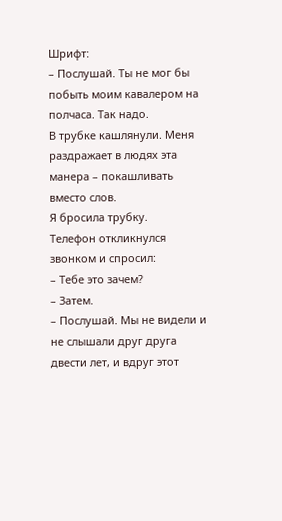Шрифт:
– Послушай. Ты не мог бы побыть моим кавалером на полчаса. Так надо.
В трубке кашлянули. Меня раздражает в людях эта манера – покашливать вместо слов.
Я бросила трубку.
Телефон откликнулся звонком и спросил:
– Тебе это зачем?
– Затем.
– Послушай. Мы не видели и не слышали друг друга двести лет, и вдруг этот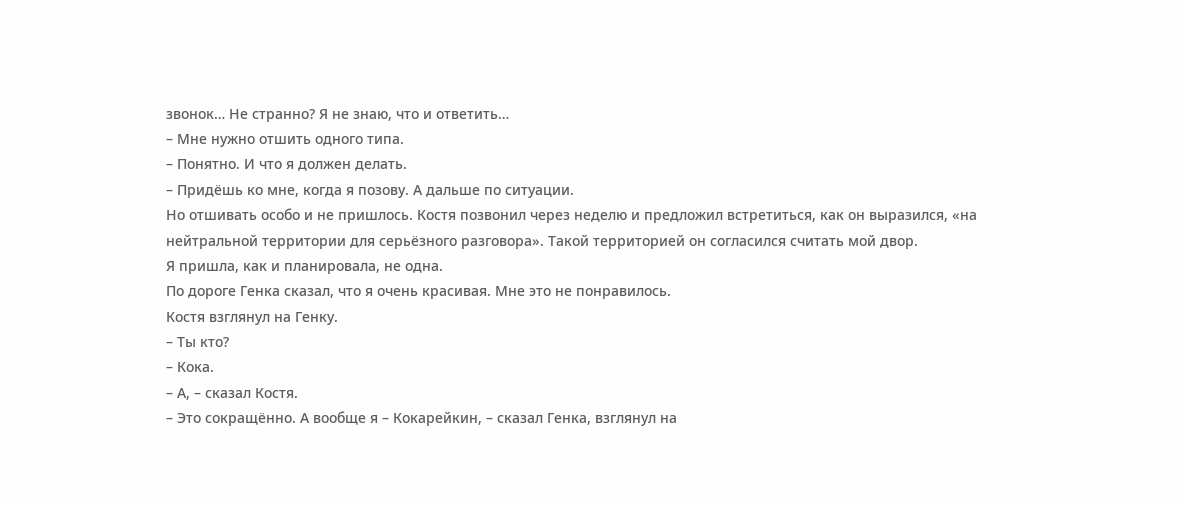звонок… Не странно? Я не знаю, что и ответить…
– Мне нужно отшить одного типа.
– Понятно. И что я должен делать.
– Придёшь ко мне, когда я позову. А дальше по ситуации.
Но отшивать особо и не пришлось. Костя позвонил через неделю и предложил встретиться, как он выразился, «на нейтральной территории для серьёзного разговора». Такой территорией он согласился считать мой двор.
Я пришла, как и планировала, не одна.
По дороге Генка сказал, что я очень красивая. Мне это не понравилось.
Костя взглянул на Генку.
– Ты кто?
– Кока.
– А, – сказал Костя.
– Это сокращённо. А вообще я – Кокарейкин, – сказал Генка, взглянул на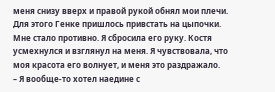меня снизу вверх и правой рукой обнял мои плечи. Для этого Генке пришлось привстать на цыпочки.
Мне стало противно. Я сбросила его руку. Костя усмехнулся и взглянул на меня. Я чувствовала, что моя красота его волнует, и меня это раздражало.
– Я вообще-то хотел наедине с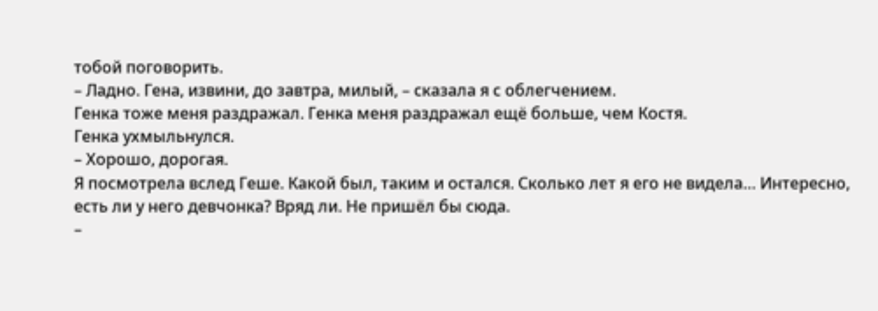тобой поговорить.
– Ладно. Гена, извини, до завтра, милый, – сказала я с облегчением.
Генка тоже меня раздражал. Генка меня раздражал ещё больше, чем Костя.
Генка ухмыльнулся.
– Хорошо, дорогая.
Я посмотрела вслед Геше. Какой был, таким и остался. Сколько лет я его не видела… Интересно, есть ли у него девчонка? Вряд ли. Не пришёл бы сюда.
–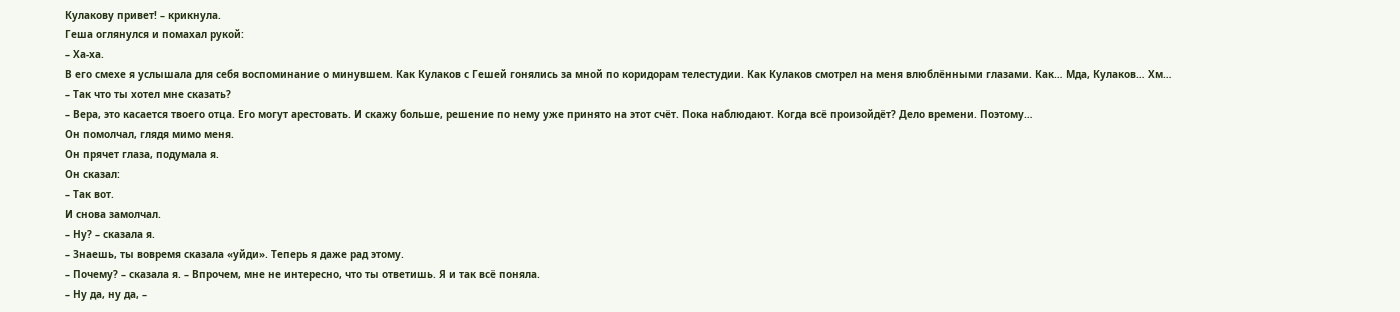Кулакову привет! – крикнула.
Геша оглянулся и помахал рукой:
– Ха-ха.
В его смехе я услышала для себя воспоминание о минувшем. Как Кулаков с Гешей гонялись за мной по коридорам телестудии. Как Кулаков смотрел на меня влюблёнными глазами. Как… Мда, Кулаков… Хм…
– Так что ты хотел мне сказать?
– Вера, это касается твоего отца. Его могут арестовать. И скажу больше, решение по нему уже принято на этот счёт. Пока наблюдают. Когда всё произойдёт? Дело времени. Поэтому…
Он помолчал, глядя мимо меня.
Он прячет глаза, подумала я.
Он сказал:
– Так вот.
И снова замолчал.
– Ну? – сказала я.
– Знаешь, ты вовремя сказала «уйди». Теперь я даже рад этому.
– Почему? – сказала я. – Впрочем, мне не интересно, что ты ответишь. Я и так всё поняла.
– Ну да, ну да, –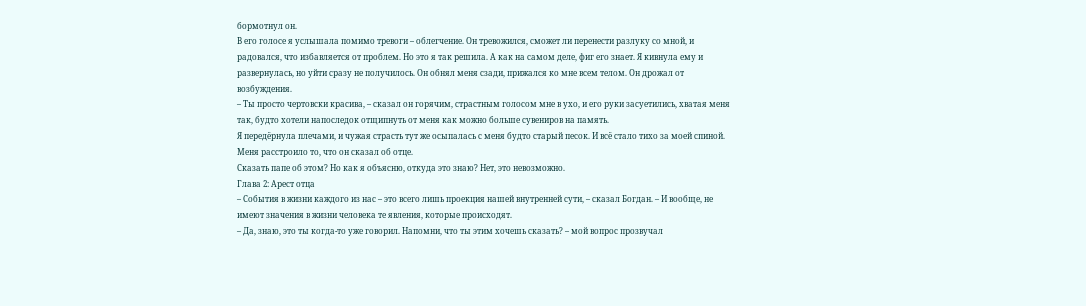бормотнул он.
В его голосе я услышала помимо тревоги – облегчение. Он тревожился, сможет ли перенести разлуку со мной, и радовался, что избавляется от проблем. Но это я так решила. А как на самом деле, фиг его знает. Я кивнула ему и развернулась, но уйти сразу не получилось. Он обнял меня сзади, прижался ко мне всем телом. Он дрожал от возбуждения.
– Ты просто чертовски красива, – сказал он горячим, страстным голосом мне в ухо, и его руки засуетились, хватая меня так, будто хотели напоследок отщипнуть от меня как можно больше сувениров на память.
Я передёрнула плечами, и чужая страсть тут же осыпалась с меня будто старый песок. И всё стало тихо за моей спиной.
Меня расстроило то, что он сказал об отце.
Сказать папе об этом? Но как я объясню, откуда это знаю? Нет, это невозможно.
Глава 2: Арест отца
– События в жизни каждого из нас – это всего лишь проекция нашей внутренней сути, – сказал Богдан. – И вообще, не имеют значения в жизни человека те явления, которые происходят.
– Да, знаю, это ты когда-то уже говорил. Напомни, что ты этим хочешь сказать? – мой вопрос прозвучал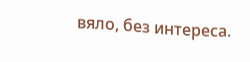вяло, без интереса.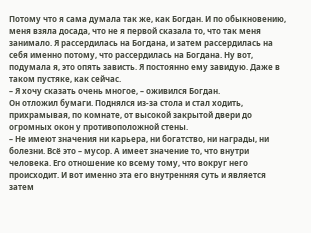Потому что я сама думала так же, как Богдан. И по обыкновению, меня взяла досада, что не я первой сказала то, что так меня занимало. Я рассердилась на Богдана, и затем рассердилась на себя именно потому, что рассердилась на Богдана. Ну вот, подумала я, это опять зависть. Я постоянно ему завидую. Даже в таком пустяке, как сейчас.
– Я хочу сказать очень многое, – оживился Богдан.
Он отложил бумаги. Поднялся из-за стола и стал ходить, прихрамывая, по комнате, от высокой закрытой двери до огромных окон у противоположной стены.
– Не имеют значения ни карьера, ни богатство, ни награды, ни болезни. Всё это – мусор. А имеет значение то, что внутри человека. Его отношение ко всему тому, что вокруг него происходит. И вот именно эта его внутренняя суть и является затем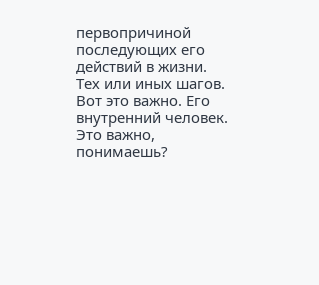первопричиной последующих его действий в жизни. Тех или иных шагов. Вот это важно. Его внутренний человек. Это важно, понимаешь?